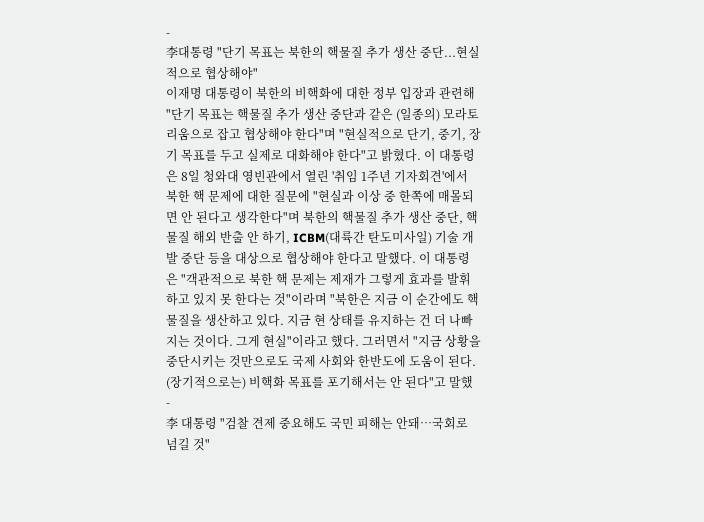-
李대통령 "단기 목표는 북한의 핵물질 추가 생산 중단...현실적으로 협상해야"
이재명 대통령이 북한의 비핵화에 대한 정부 입장과 관련해 "단기 목표는 핵물질 추가 생산 중단과 같은 (일종의) 모라토리움으로 잡고 협상해야 한다"며 "현실적으로 단기, 중기, 장기 목표를 두고 실제로 대화해야 한다"고 밝혔다. 이 대통령은 8일 청와대 영빈관에서 열린 '취임 1주년 기자회견'에서 북한 핵 문제에 대한 질문에 "현실과 이상 중 한쪽에 매몰되면 안 된다고 생각한다"며 북한의 핵물질 추가 생산 중단, 핵물질 해외 반출 안 하기, ICBM(대륙간 탄도미사일) 기술 개발 중단 등을 대상으로 협상해야 한다고 말했다. 이 대통령은 "객관적으로 북한 핵 문제는 제재가 그렇게 효과를 발휘하고 있지 못 한다는 것"이라며 "북한은 지금 이 순간에도 핵물질을 생산하고 있다. 지금 현 상태를 유지하는 건 더 나빠지는 것이다. 그게 현실"이라고 했다. 그러면서 "지금 상황을 중단시키는 것만으로도 국제 사회와 한반도에 도움이 된다. (장기적으로는) 비핵화 목표를 포기해서는 안 된다"고 말했
-
李 대통령 "검찰 견제 중요해도 국민 피해는 안돼…국회로 넘길 것"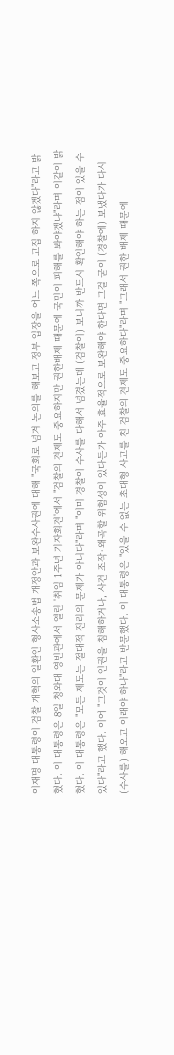이재명 대통령이 검찰 개혁의 일환인 형사소송법 개정안과 보완수사권에 대해 "국회로 넘겨 논의를 해보고 정부 입장을 어느 쪽으로 고집 하지 않겠다"라고 밝혔다. 이 대통령은 8일 청와대 영빈관에서 열린 '취임 1주년 기자회견'에서 "검찰의 견제도 중요하지만 권한배제 때문에 국민이 피해를 봐야겠냐"라며 이같이 밝혔다. 이 대통령은 "모든 제도는 절대적 진리의 문제가 아니다"라며 "이미 경찰이 수사를 다해서 넘겼는데 (검찰이) 보니까 반드시 확인해야 하는 점이 있을 수 있다"라고 했다. 이어 "그것이 인권을 침해하거나, 사건 조작·왜곡할 위험성이 있다든가 아주 효율적으로 보완해야 한다면 그걸 굳이 (경찰에) 보냈다가 다시 (수사를) 해오고 이래야 하나"라고 반문했다. 이 대통령은 "있을 수 없는 초대형 사고를 친 검찰의 견제도 중요하다"라며 "그래서 권한 배제 때문에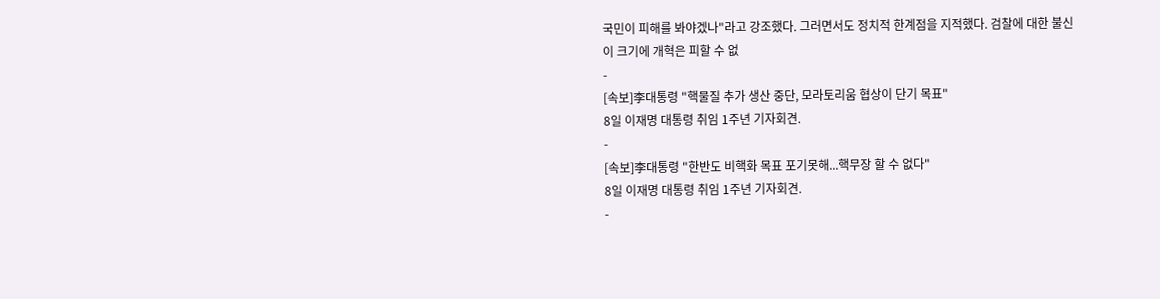국민이 피해를 봐야겠나"라고 강조했다. 그러면서도 정치적 한계점을 지적했다. 검찰에 대한 불신이 크기에 개혁은 피할 수 없
-
[속보]李대통령 "핵물질 추가 생산 중단, 모라토리움 협상이 단기 목표"
8일 이재명 대통령 취임 1주년 기자회견.
-
[속보]李대통령 "한반도 비핵화 목표 포기못해...핵무장 할 수 없다"
8일 이재명 대통령 취임 1주년 기자회견.
-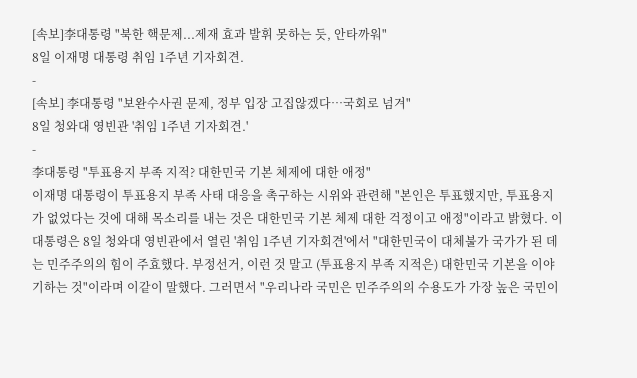[속보]李대통령 "북한 핵문제...제재 효과 발휘 못하는 듯, 안타까워"
8일 이재명 대통령 취임 1주년 기자회견.
-
[속보] 李대통령 "보완수사권 문제, 정부 입장 고집않겠다…국회로 넘겨"
8일 청와대 영빈관 '취임 1주년 기자회견.'
-
李대통령 "투표용지 부족 지적? 대한민국 기본 체제에 대한 애정"
이재명 대통령이 투표용지 부족 사태 대응을 촉구하는 시위와 관련해 "본인은 투표했지만, 투표용지가 없었다는 것에 대해 목소리를 내는 것은 대한민국 기본 체제 대한 걱정이고 애정"이라고 밝혔다. 이 대통령은 8일 청와대 영빈관에서 열린 '취임 1주년 기자회견'에서 "대한민국이 대체불가 국가가 된 데는 민주주의의 힘이 주효했다. 부정선거, 이런 것 말고 (투표용지 부족 지적은) 대한민국 기본을 이야기하는 것"이라며 이같이 말했다. 그러면서 "우리나라 국민은 민주주의의 수용도가 가장 높은 국민이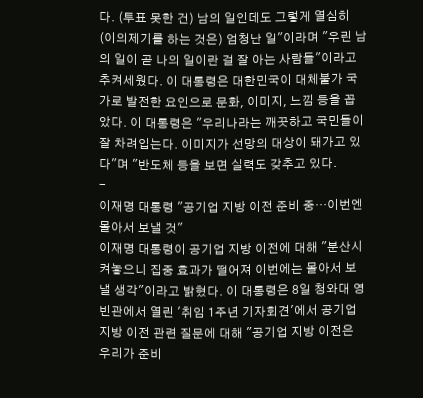다. (투표 못한 건) 남의 일인데도 그렇게 열심히 (이의제기를 하는 것은) 엄청난 일"이라며 "우린 남의 일이 곧 나의 일이란 걸 잘 아는 사람들"이라고 추켜세웠다. 이 대통령은 대한민국이 대체불가 국가로 발전한 요인으로 문화, 이미지, 느낌 등을 꼽았다. 이 대통령은 "우리나라는 깨끗하고 국민들이 잘 차려입는다. 이미지가 선망의 대상이 돼가고 있다"며 "반도체 등을 보면 실력도 갖추고 있다.
-
이재명 대통령 "공기업 지방 이전 준비 중…이번엔 몰아서 보낼 것"
이재명 대통령이 공기업 지방 이전에 대해 "분산시켜놓으니 집중 효과가 떨어져 이번에는 몰아서 보낼 생각"이라고 밝혔다. 이 대통령은 8일 청와대 영빈관에서 열린 '취임 1주년 기자회견'에서 공기업 지방 이전 관련 질문에 대해 "공기업 지방 이전은 우리가 준비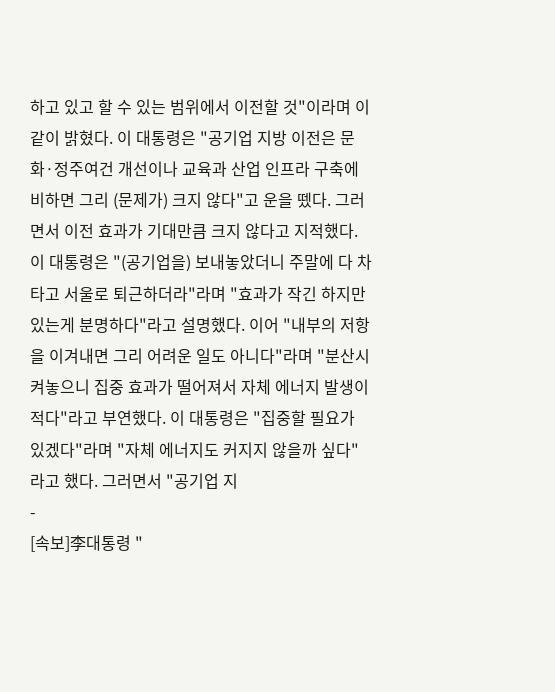하고 있고 할 수 있는 범위에서 이전할 것"이라며 이같이 밝혔다. 이 대통령은 "공기업 지방 이전은 문화·정주여건 개선이나 교육과 산업 인프라 구축에 비하면 그리 (문제가) 크지 않다"고 운을 뗐다. 그러면서 이전 효과가 기대만큼 크지 않다고 지적했다. 이 대통령은 "(공기업을) 보내놓았더니 주말에 다 차타고 서울로 퇴근하더라"라며 "효과가 작긴 하지만 있는게 분명하다"라고 설명했다. 이어 "내부의 저항을 이겨내면 그리 어려운 일도 아니다"라며 "분산시켜놓으니 집중 효과가 떨어져서 자체 에너지 발생이 적다"라고 부연했다. 이 대통령은 "집중할 필요가 있겠다"라며 "자체 에너지도 커지지 않을까 싶다"라고 했다. 그러면서 "공기업 지
-
[속보]李대통령 "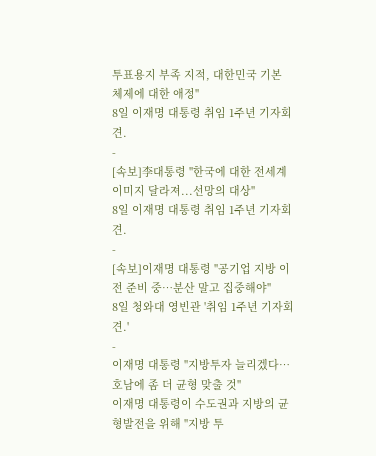투표용지 부족 지적, 대한민국 기본 체제에 대한 애정"
8일 이재명 대통령 취임 1주년 기자회견.
-
[속보]李대통령 "한국에 대한 전세계 이미지 달라져...선망의 대상"
8일 이재명 대통령 취임 1주년 기자회견.
-
[속보]이재명 대통령 "공기업 지방 이전 준비 중…분산 말고 집중해야"
8일 청와대 영빈관 '취임 1주년 기자회견.'
-
이재명 대통령 "지방투자 늘리겠다…호남에 좀 더 균형 맞출 것"
이재명 대통령이 수도권과 지방의 균형발전을 위해 "지방 투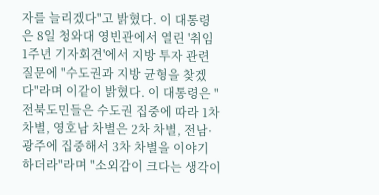자를 늘리겠다"고 밝혔다. 이 대통령은 8일 청와대 영빈관에서 열린 '취임 1주년 기자회견'에서 지방 투자 관련 질문에 "수도권과 지방 균형을 찾겠다"라며 이같이 밝혔다. 이 대통령은 "전북도민들은 수도권 집중에 따라 1차 차별, 영호남 차별은 2차 차별, 전남·광주에 집중해서 3차 차별을 이야기 하더라"라며 "소외감이 크다는 생각이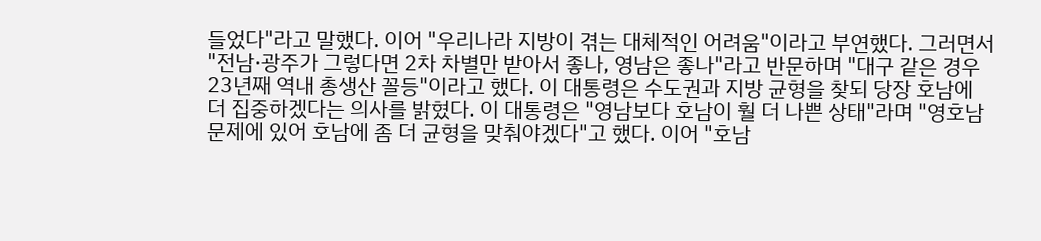들었다"라고 말했다. 이어 "우리나라 지방이 겪는 대체적인 어려움"이라고 부연했다. 그러면서 "전남·광주가 그렇다면 2차 차별만 받아서 좋나, 영남은 좋나"라고 반문하며 "대구 같은 경우 23년째 역내 총생산 꼴등"이라고 했다. 이 대통령은 수도권과 지방 균형을 찾되 당장 호남에 더 집중하겠다는 의사를 밝혔다. 이 대통령은 "영남보다 호남이 훨 더 나쁜 상태"라며 "영호남 문제에 있어 호남에 좀 더 균형을 맞춰야겠다"고 했다. 이어 "호남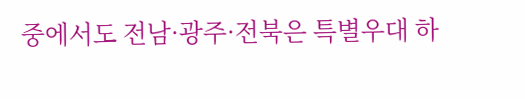중에서도 전남·광주·전북은 특별우대 하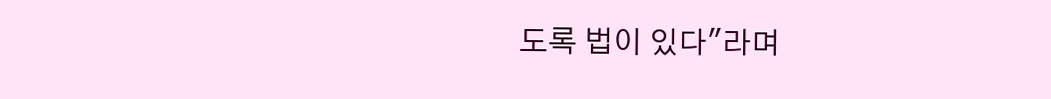도록 법이 있다"라며